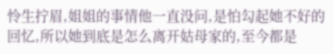怜生拧眉,姐姐的事情他一直没问,是怕勾起她不好的回忆,所以她到底是怎么离开姑母家的,至今都是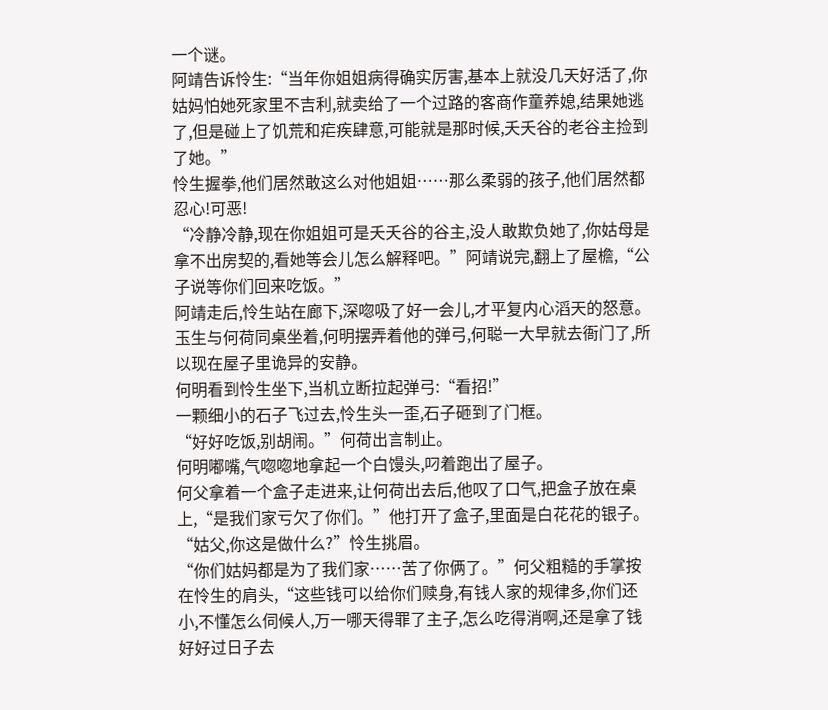一个谜。
阿靖告诉怜生:“当年你姐姐病得确实厉害,基本上就没几天好活了,你姑妈怕她死家里不吉利,就卖给了一个过路的客商作童养媳,结果她逃了,但是碰上了饥荒和疟疾肆意,可能就是那时候,夭夭谷的老谷主捡到了她。”
怜生握拳,他们居然敢这么对他姐姐……那么柔弱的孩子,他们居然都忍心!可恶!
“冷静冷静,现在你姐姐可是夭夭谷的谷主,没人敢欺负她了,你姑母是拿不出房契的,看她等会儿怎么解释吧。”阿靖说完,翻上了屋檐,“公子说等你们回来吃饭。”
阿靖走后,怜生站在廊下,深唿吸了好一会儿,才平复内心滔天的怒意。
玉生与何荷同桌坐着,何明摆弄着他的弹弓,何聪一大早就去衙门了,所以现在屋子里诡异的安静。
何明看到怜生坐下,当机立断拉起弹弓:“看招!”
一颗细小的石子飞过去,怜生头一歪,石子砸到了门框。
“好好吃饭,别胡闹。”何荷出言制止。
何明嘟嘴,气唿唿地拿起一个白馒头,叼着跑出了屋子。
何父拿着一个盒子走进来,让何荷出去后,他叹了口气,把盒子放在桌上,“是我们家亏欠了你们。”他打开了盒子,里面是白花花的银子。
“姑父,你这是做什么?”怜生挑眉。
“你们姑妈都是为了我们家……苦了你俩了。”何父粗糙的手掌按在怜生的肩头,“这些钱可以给你们赎身,有钱人家的规律多,你们还小,不懂怎么伺候人,万一哪天得罪了主子,怎么吃得消啊,还是拿了钱好好过日子去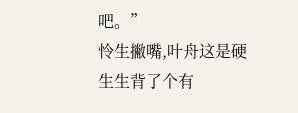吧。”
怜生撇嘴,叶舟这是硬生生背了个有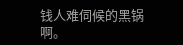钱人难伺候的黑锅啊。